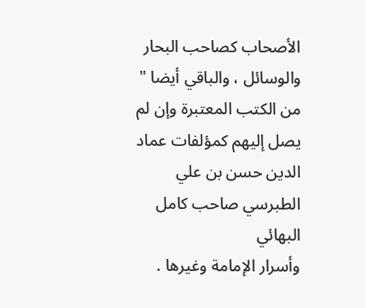الأصحاب كصاحب البحار والوسائل ، والباقي أيضا " من الكتب المعتبرة وإن لم
يصل إليهم كمؤلفات عماد الدين حسن بن علي الطبرسي صاحب كامل البهائي
وأسرار الإمامة وغيرها .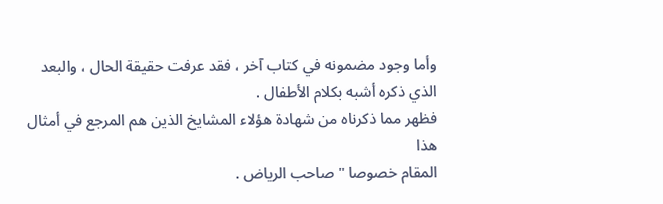وأما وجود مضمونه في كتاب آخر ، فقد عرفت حقيقة الحال ، والبعد
الذي ذكره أشبه بكلام الأطفال .
فظهر مما ذكرناه من شهادة هؤلاء المشايخ الذين هم المرجع في أمثال هذا
المقام خصوصا " صاحب الرياض .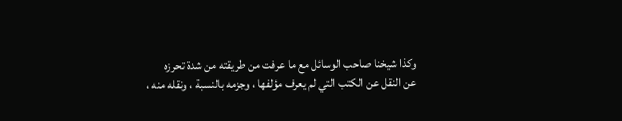وكذا شيخنا صاحب الوسائل مع ما عرفت من طريقته من شدة تحرزه
عن النقل عن الكتب التي لم يعرف مؤلفها ، وجزمه بالنسبة ، ونقله منه ،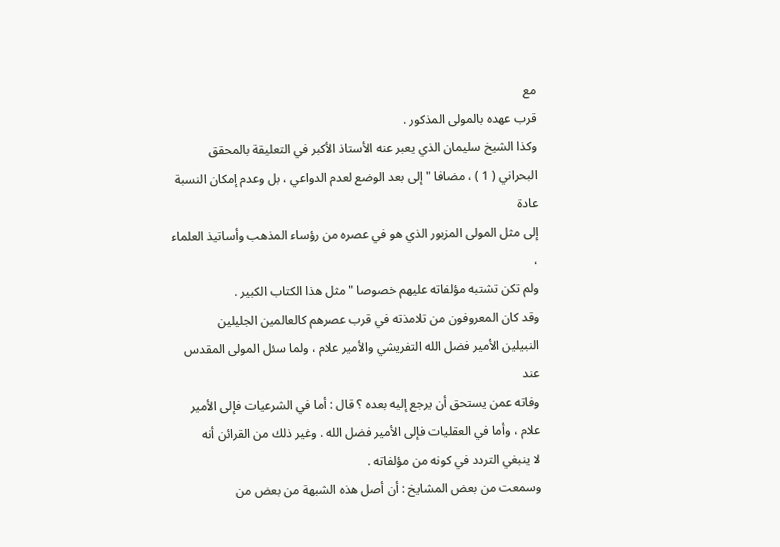مع
قرب عهده بالمولى المذكور .
وكذا الشيخ سليمان الذي يعبر عنه الأستاذ الأكبر في التعليقة بالمحقق
البحراني ( 1 ) ، مضافا " إلى بعد الوضع لعدم الدواعي ، بل وعدم إمكان النسبة عادة
إلى مثل المولى المزبور الذي هو في عصره من رؤساء المذهب وأساتيذ العلماء ،
ولم تكن تشتبه مؤلفاته عليهم خصوصا " مثل هذا الكتاب الكبير .
وقد كان المعروفون من تلامذته في قرب عصرهم كالعالمين الجليلين
النبيلين الأمير فضل الله التفريشي والأمير علام ، ولما سئل المولى المقدس عند
وفاته عمن يستحق أن يرجع إليه بعده ؟ قال : أما في الشرعيات فإلى الأمير
علام ، وأما في العقليات فإلى الأمير فضل الله . وغير ذلك من القرائن أنه
لا ينبغي التردد في كونه من مؤلفاته .
وسمعت من بعض المشايخ : أن أصل هذه الشبهة من بعض من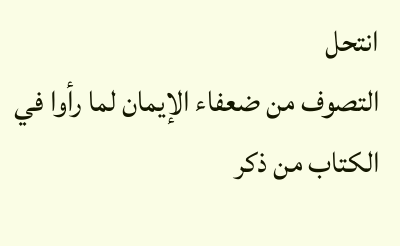انتحل
التصوف من ضعفاء الإيمان لما رأوا في الكتاب من ذكر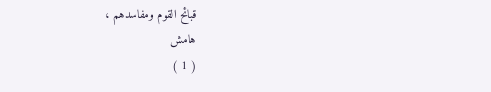قبائح القوم ومفاسدهم ،
هامش
( 1 )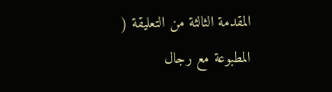المقدمة الثالثة من التعليقة ( المطبوعة مع رجال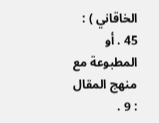الخاقاني ) : 45 . أو المطبوعة مع منهج المقال : 9 .